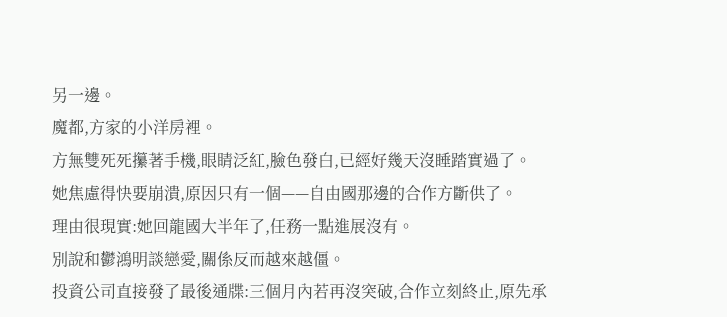另一邊。
魔都,方家的小洋房裡。
方無雙死死攥著手機,眼睛泛紅,臉色發白,已經好幾天沒睡踏實過了。
她焦慮得快要崩潰,原因只有一個——自由國那邊的合作方斷供了。
理由很現實:她回龍國大半年了,任務一點進展沒有。
別說和鬱鴻明談戀愛,關係反而越來越僵。
投資公司直接發了最後通牒:三個月內若再沒突破,合作立刻終止,原先承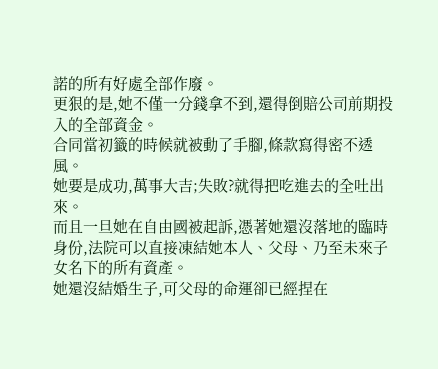諾的所有好處全部作廢。
更狠的是,她不僅一分錢拿不到,還得倒賠公司前期投入的全部資金。
合同當初籤的時候就被動了手腳,條款寫得密不透風。
她要是成功,萬事大吉;失敗?就得把吃進去的全吐出來。
而且一旦她在自由國被起訴,憑著她還沒落地的臨時身份,法院可以直接凍結她本人、父母、乃至未來子女名下的所有資產。
她還沒結婚生子,可父母的命運卻已經捏在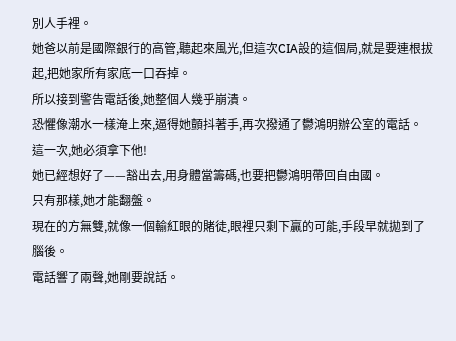別人手裡。
她爸以前是國際銀行的高管,聽起來風光,但這次CIA設的這個局,就是要連根拔起,把她家所有家底一口吞掉。
所以接到警告電話後,她整個人幾乎崩潰。
恐懼像潮水一樣淹上來,逼得她顫抖著手,再次撥通了鬱鴻明辦公室的電話。
這一次,她必須拿下他!
她已經想好了——豁出去,用身體當籌碼,也要把鬱鴻明帶回自由國。
只有那樣,她才能翻盤。
現在的方無雙,就像一個輸紅眼的賭徒,眼裡只剩下贏的可能,手段早就拋到了腦後。
電話響了兩聲,她剛要說話。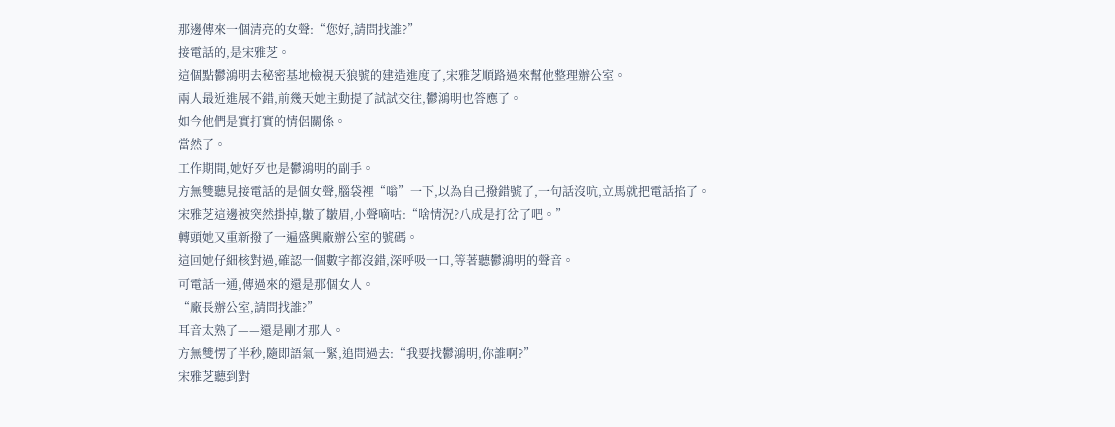那邊傳來一個清亮的女聲:“您好,請問找誰?”
接電話的,是宋雅芝。
這個點鬱鴻明去秘密基地檢視天狼號的建造進度了,宋雅芝順路過來幫他整理辦公室。
兩人最近進展不錯,前幾天她主動提了試試交往,鬱鴻明也答應了。
如今他們是實打實的情侶關係。
當然了。
工作期間,她好歹也是鬱鴻明的副手。
方無雙聽見接電話的是個女聲,腦袋裡“嗡”一下,以為自己撥錯號了,一句話沒吭,立馬就把電話掐了。
宋雅芝這邊被突然掛掉,皺了皺眉,小聲嘀咕:“啥情況?八成是打岔了吧。”
轉頭她又重新撥了一遍盛興廠辦公室的號碼。
這回她仔細核對過,確認一個數字都沒錯,深呼吸一口,等著聽鬱鴻明的聲音。
可電話一通,傳過來的還是那個女人。
“廠長辦公室,請問找誰?”
耳音太熟了——還是剛才那人。
方無雙愣了半秒,隨即語氣一緊,追問過去:“我要找鬱鴻明,你誰啊?”
宋雅芝聽到對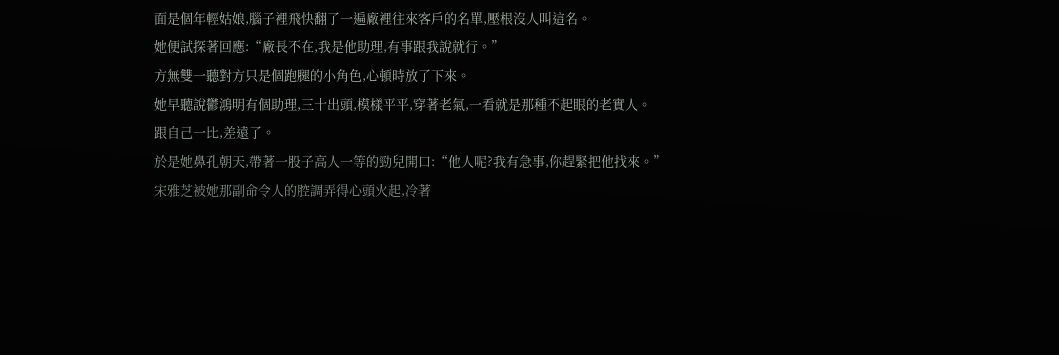面是個年輕姑娘,腦子裡飛快翻了一遍廠裡往來客戶的名單,壓根沒人叫這名。
她便試探著回應:“廠長不在,我是他助理,有事跟我說就行。”
方無雙一聽對方只是個跑腿的小角色,心頓時放了下來。
她早聽說鬱鴻明有個助理,三十出頭,模樣平平,穿著老氣,一看就是那種不起眼的老實人。
跟自己一比,差遠了。
於是她鼻孔朝天,帶著一股子高人一等的勁兒開口:“他人呢?我有急事,你趕緊把他找來。”
宋雅芝被她那副命令人的腔調弄得心頭火起,冷著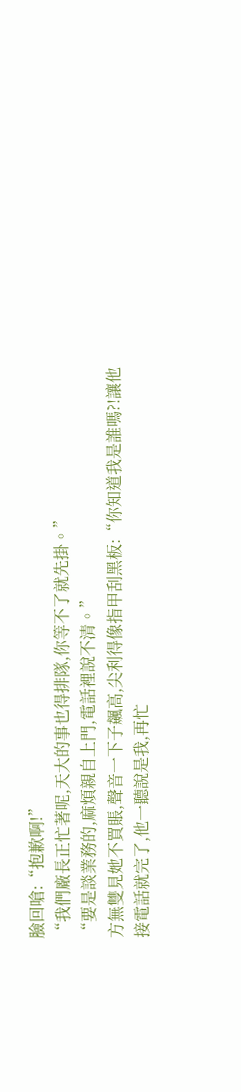臉回嗆:“抱歉啊!”
“我們廠長正忙著呢,天大的事也得排隊,你等不了就先掛。”
“要是談業務的,麻煩親自上門,電話裡說不清。”
方無雙見她不買賬,聲音一下子飆高,尖利得像指甲刮黑板:“你知道我是誰嗎?!讓他接電話就完了,他一聽說是我,再忙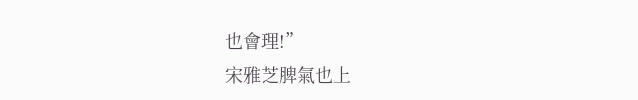也會理!”
宋雅芝脾氣也上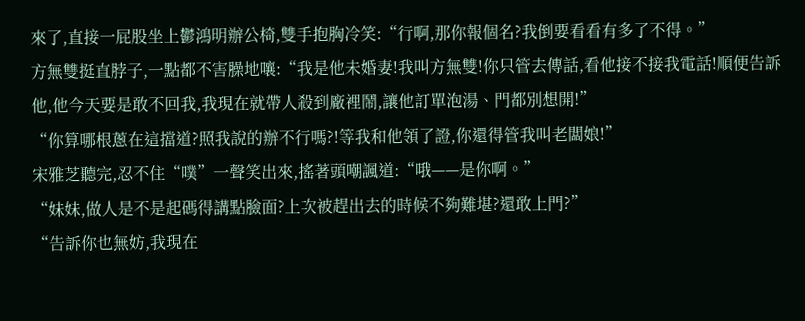來了,直接一屁股坐上鬱鴻明辦公椅,雙手抱胸冷笑:“行啊,那你報個名?我倒要看看有多了不得。”
方無雙挺直脖子,一點都不害臊地嚷:“我是他未婚妻!我叫方無雙!你只管去傳話,看他接不接我電話!順便告訴他,他今天要是敢不回我,我現在就帶人殺到廠裡鬧,讓他訂單泡湯、門都別想開!”
“你算哪根蔥在這擋道?照我說的辦不行嗎?!等我和他領了證,你還得管我叫老闆娘!”
宋雅芝聽完,忍不住“噗”一聲笑出來,搖著頭嘲諷道:“哦——是你啊。”
“妹妹,做人是不是起碼得講點臉面?上次被趕出去的時候不夠難堪?還敢上門?”
“告訴你也無妨,我現在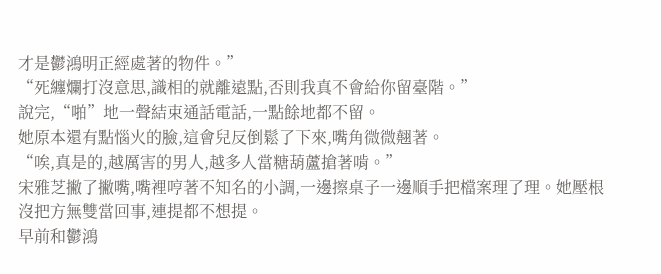才是鬱鴻明正經處著的物件。”
“死纏爛打沒意思,識相的就離遠點,否則我真不會給你留臺階。”
說完,“啪”地一聲結束通話電話,一點餘地都不留。
她原本還有點惱火的臉,這會兒反倒鬆了下來,嘴角微微翹著。
“唉,真是的,越厲害的男人,越多人當糖葫蘆搶著啃。”
宋雅芝撇了撇嘴,嘴裡哼著不知名的小調,一邊擦桌子一邊順手把檔案理了理。她壓根沒把方無雙當回事,連提都不想提。
早前和鬱鴻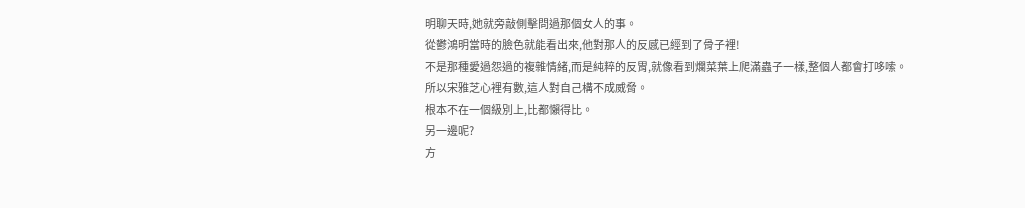明聊天時,她就旁敲側擊問過那個女人的事。
從鬱鴻明當時的臉色就能看出來,他對那人的反感已經到了骨子裡!
不是那種愛過怨過的複雜情緒,而是純粹的反胃,就像看到爛菜葉上爬滿蟲子一樣,整個人都會打哆嗦。
所以宋雅芝心裡有數,這人對自己構不成威脅。
根本不在一個級別上,比都懶得比。
另一邊呢?
方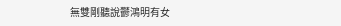無雙剛聽說鬱鴻明有女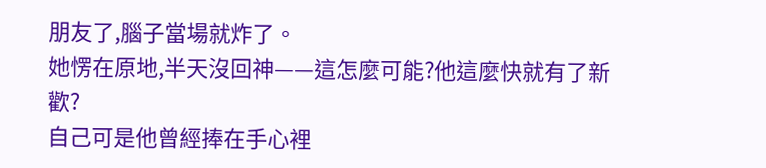朋友了,腦子當場就炸了。
她愣在原地,半天沒回神——這怎麼可能?他這麼快就有了新歡?
自己可是他曾經捧在手心裡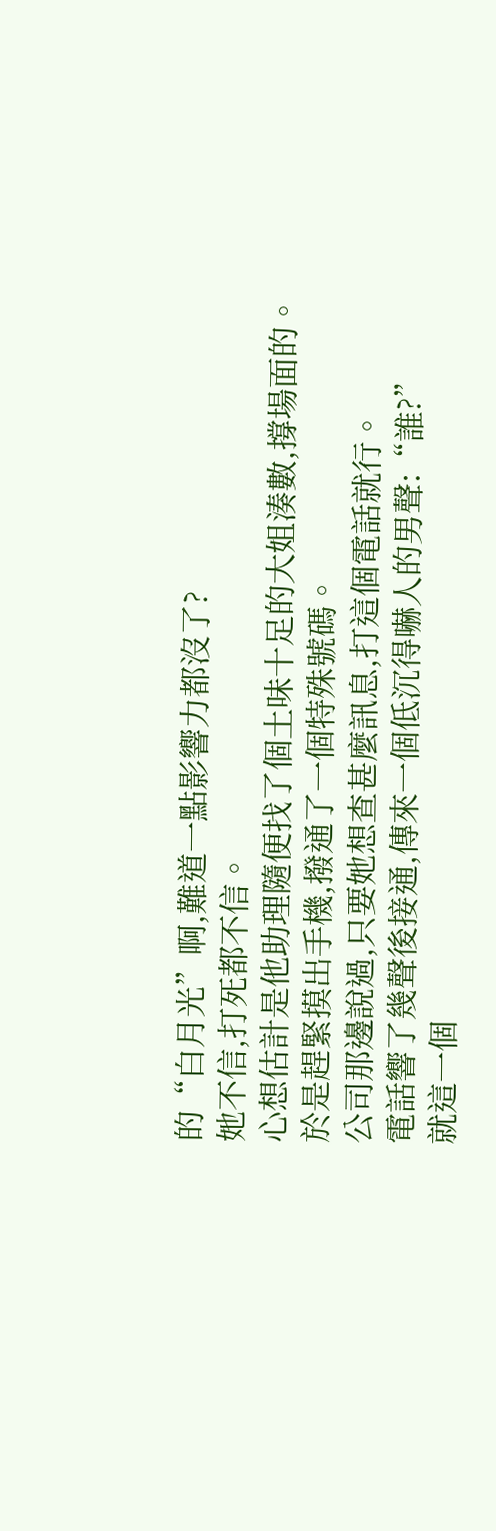的“白月光”啊,難道一點影響力都沒了?
她不信,打死都不信。
心想估計是他助理隨便找了個土味十足的大姐湊數,撐場面的。
於是趕緊摸出手機,撥通了一個特殊號碼。
公司那邊說過,只要她想查甚麼訊息,打這個電話就行。
電話響了幾聲後接通,傳來一個低沉得嚇人的男聲:“誰?”
就這一個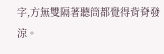字,方無雙隔著聽筒都覺得背脊發涼。